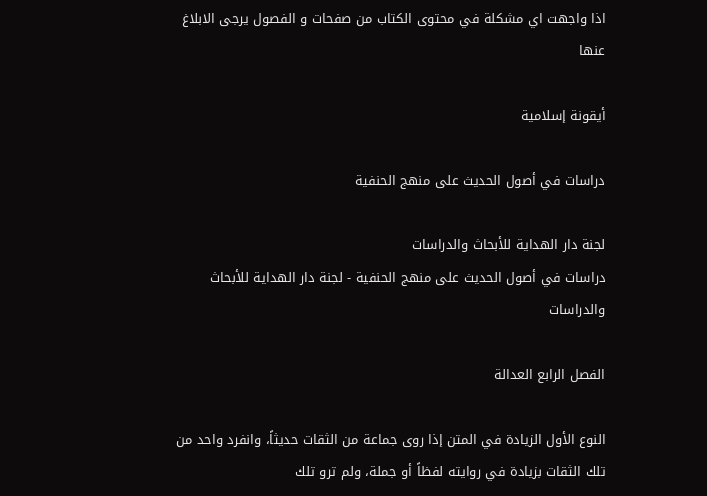اذا واجهت اي مشكلة في محتوى الكتاب من صفحات و الفصول يرجى الابلاغ عنها

أيقونة إسلامية

دراسات في أصول الحديث على منهج الحنفية

لجنة دار الهداية للأبحاث والدراسات
دراسات في أصول الحديث على منهج الحنفية - لجنة دار الهداية للأبحاث والدراسات

الفصل الرابع العدالة

النوع الأول الزيادة في المتن إذا روى جماعة من الثقات حديثاً، وانفرد واحد من تلك الثقات بزيادة في روايته لفظاً أو جملة، ولم ترو تلك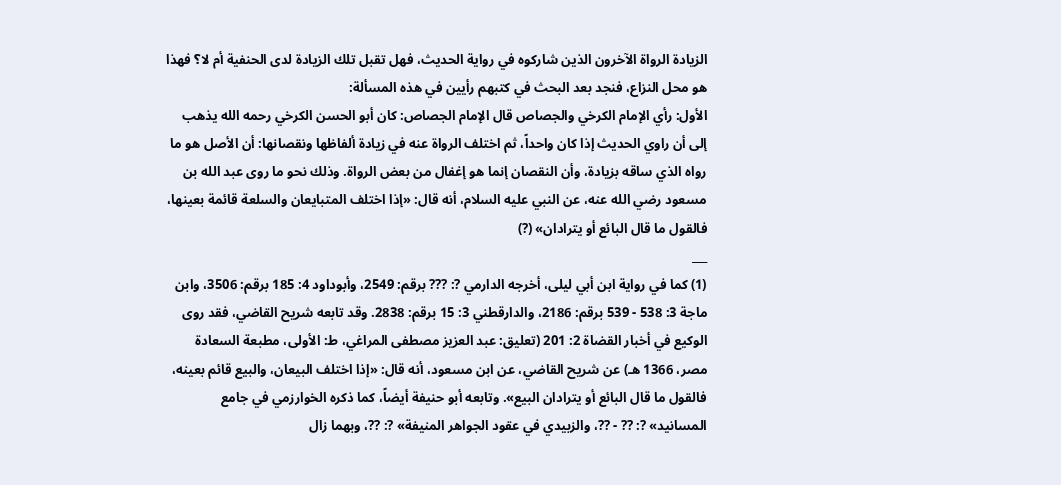الزيادة الرواة الآخرون الذين شاركوه في رواية الحديث، فهل تقبل تلك الزيادة لدى الحنفية أم لا؟ فهذا هو محل النزاع، فنجد بعد البحث في كتبهم رأيين في هذه المسألة:
الأول: رأي الإمام الكرخي والجصاص قال الإمام الجصاص: كان أبو الحسن الكرخي رحمه الله يذهب إلى أن راوي الحديث إذا كان واحداً، ثم اختلف الرواة عنه في زيادة ألفاظها ونقصانها: أن الأصل هو ما رواه الذي ساقه بزيادة، وأن النقصان إنما هو إغفال من بعض الرواة. وذلك نحو ما روى عبد الله بن مسعود رضي الله عنه، عن النبي عليه السلام، أنه قال: «إذا اختلف المتبايعان والسلعة قائمة بعينها، فالقول ما قال البائع أو يترادان» (?)
___
(1) كما في رواية ابن أبي ليلى، أخرجه الدارمي ?: ??? برقم: 2549، وأبوداود 4: 185 برقم: 3506، وابن ماجة 3: 538 - 539 برقم: 2186، والدارقطني 3: 15 برقم: 2838. وقد تابعه شريح القاضي، فقد روى الوكيع في أخبار القضاة 2: 201 (تعليق: عبد العزيز مصطفى المراغي، ط: الأولى، مطبعة السعادة مصر، 1366 هـ) عن شريح القاضي، عن ابن مسعود، أنه قال: «إذا اختلف البيعان، والبيع قائم بعينه، فالقول ما قال البائع أو يترادان البيع». وتابعه أبو حنيفة أيضاً، كما ذكره الخوارزمي في جامع المسانيد» ?: ?? - ??، والزبيدي في عقود الجواهر المنيفة» ?: ??، وبهما زال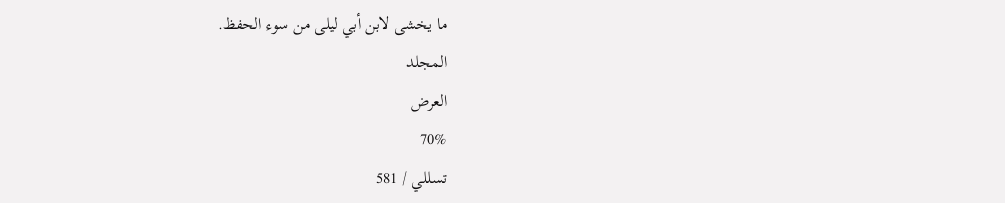ما يخشى لابن أبي ليلى من سوء الحفظ.
المجلد
العرض
70%
تسللي / 581